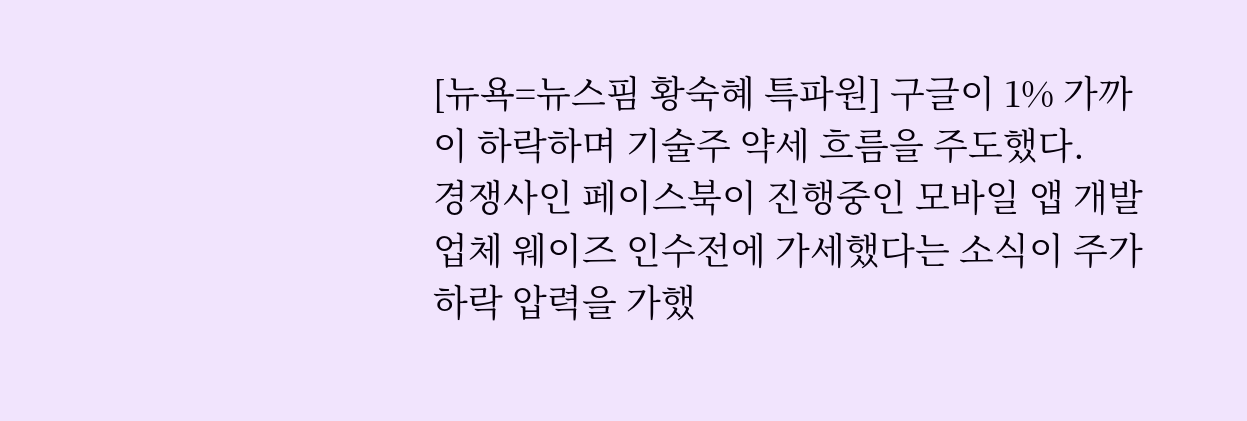[뉴욕=뉴스핌 황숙혜 특파원] 구글이 1% 가까이 하락하며 기술주 약세 흐름을 주도했다.
경쟁사인 페이스북이 진행중인 모바일 앱 개발업체 웨이즈 인수전에 가세했다는 소식이 주가 하락 압력을 가했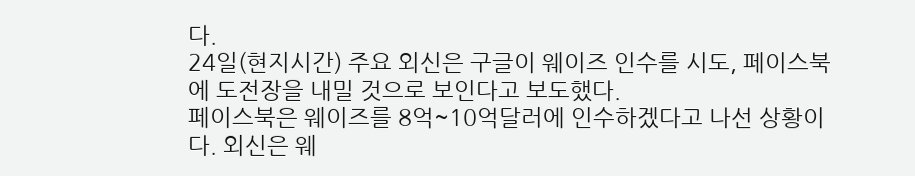다.
24일(현지시간) 주요 외신은 구글이 웨이즈 인수를 시도, 페이스북에 도전장을 내밀 것으로 보인다고 보도했다.
페이스북은 웨이즈를 8억~10억달러에 인수하겠다고 나선 상황이다. 외신은 웨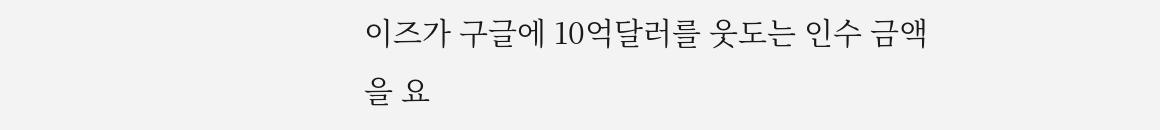이즈가 구글에 10억달러를 웃도는 인수 금액을 요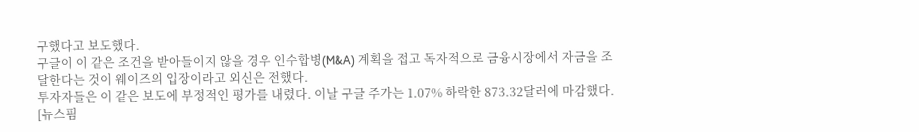구했다고 보도했다.
구글이 이 같은 조건을 받아들이지 않을 경우 인수합병(M&A) 계획을 접고 독자적으로 금융시장에서 자금을 조달한다는 것이 웨이즈의 입장이라고 외신은 전했다.
투자자들은 이 같은 보도에 부정적인 평가를 내렸다. 이날 구글 주가는 1.07% 하락한 873.32달러에 마감했다.
[뉴스핌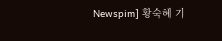Newspim] 황숙혜 기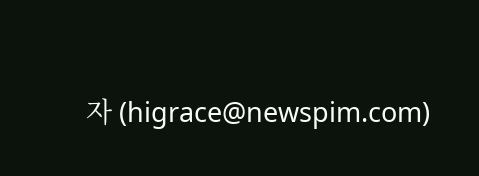자 (higrace@newspim.com)